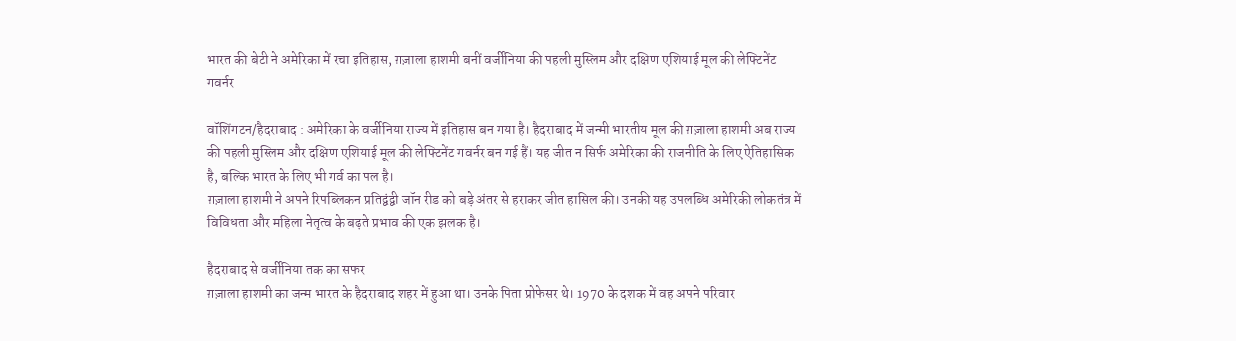भारत की बेटी ने अमेरिका में रचा इतिहास, ग़ज़ाला हाशमी बनीं वर्जीनिया की पहली मुस्लिम और दक्षिण एशियाई मूल की लेफ्टिनेंट गवर्नर

वॉशिंगटन/हैदराबाद : अमेरिका के वर्जीनिया राज्य में इतिहास बन गया है। हैदराबाद में जन्मी भारतीय मूल की ग़ज़ाला हाशमी अब राज्य की पहली मुस्लिम और दक्षिण एशियाई मूल की लेफ्टिनेंट गवर्नर बन गई हैं। यह जीत न सिर्फ अमेरिका की राजनीति के लिए ऐतिहासिक है, बल्कि भारत के लिए भी गर्व का पल है।
ग़ज़ाला हाशमी ने अपने रिपब्लिकन प्रतिद्वंद्वी जॉन रीड को बड़े अंतर से हराकर जीत हासिल की। उनकी यह उपलब्धि अमेरिकी लोकतंत्र में विविधता और महिला नेतृत्व के बढ़ते प्रभाव की एक झलक है।

हैदराबाद से वर्जीनिया तक का सफर
ग़ज़ाला हाशमी का जन्म भारत के हैदराबाद शहर में हुआ था। उनके पिता प्रोफेसर थे। 1970 के दशक में वह अपने परिवार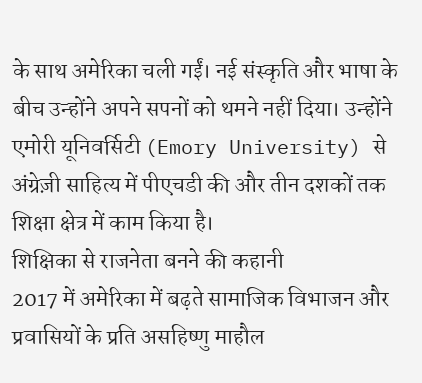के साथ अमेरिका चली गईं। नई संस्कृति और भाषा के बीच उन्होंने अपने सपनों को थमने नहीं दिया। उन्होंने एमोरी यूनिवर्सिटी (Emory University) से अंग्रेज़ी साहित्य में पीएचडी की और तीन दशकों तक शिक्षा क्षेत्र में काम किया है।
शिक्षिका से राजनेता बनने की कहानी
2017 में अमेरिका में बढ़ते सामाजिक विभाजन और प्रवासियों के प्रति असहिष्णु माहौल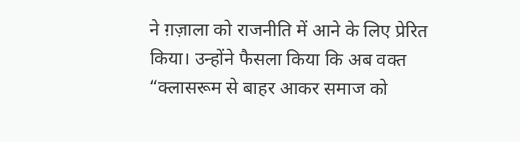ने ग़ज़ाला को राजनीति में आने के लिए प्रेरित किया। उन्होंने फैसला किया कि अब वक्त “क्लासरूम से बाहर आकर समाज को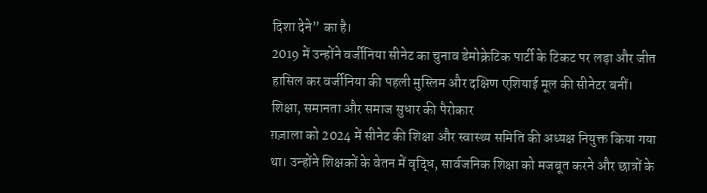दिशा देने” का है।
2019 में उन्होंने वर्जीनिया सीनेट का चुनाव डेमोक्रेटिक पार्टी के टिकट पर लड़ा और जीत हासिल कर वर्जीनिया की पहली मुस्लिम और दक्षिण एशियाई मूल की सीनेटर बनीं।
शिक्षा, समानता और समाज सुधार की पैरोकार
ग़ज़ाला को 2024 में सीनेट की शिक्षा और स्वास्थ्य समिति की अध्यक्ष नियुक्त किया गया था। उन्होंने शिक्षकों के वेतन में वृद्धि, सार्वजनिक शिक्षा को मजबूत करने और छात्रों के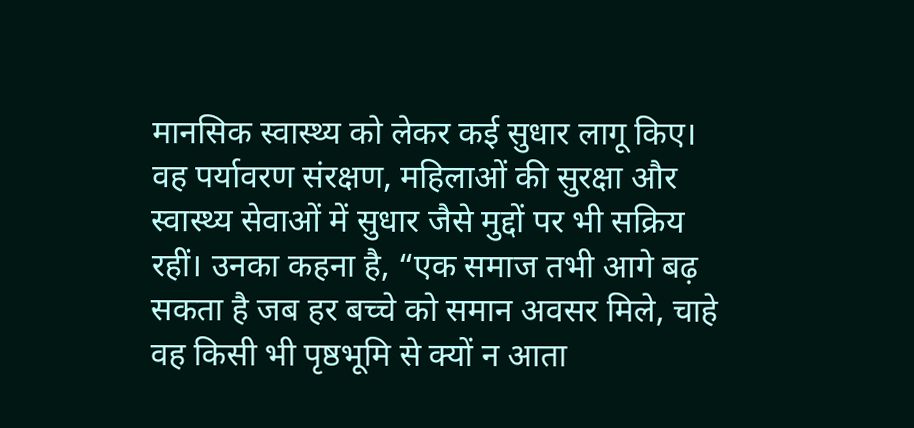मानसिक स्वास्थ्य को लेकर कई सुधार लागू किए।
वह पर्यावरण संरक्षण, महिलाओं की सुरक्षा और स्वास्थ्य सेवाओं में सुधार जैसे मुद्दों पर भी सक्रिय रहीं। उनका कहना है, “एक समाज तभी आगे बढ़ सकता है जब हर बच्चे को समान अवसर मिले, चाहे वह किसी भी पृष्ठभूमि से क्यों न आता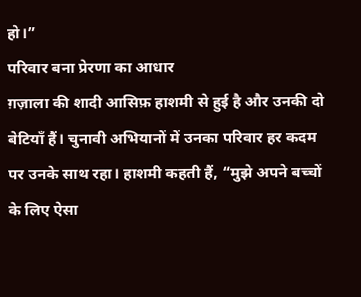हो।”
परिवार बना प्रेरणा का आधार
ग़ज़ाला की शादी आसिफ़ हाशमी से हुई है और उनकी दो बेटियाँ हैं। चुनावी अभियानों में उनका परिवार हर कदम पर उनके साथ रहा। हाशमी कहती हैं, “मुझे अपने बच्चों के लिए ऐसा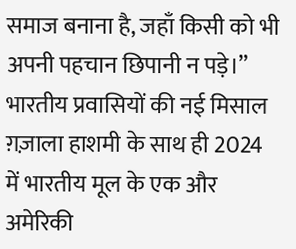समाज बनाना है, जहाँ किसी को भी अपनी पहचान छिपानी न पड़े।”
भारतीय प्रवासियों की नई मिसाल
ग़ज़ाला हाशमी के साथ ही 2024 में भारतीय मूल के एक और अमेरिकी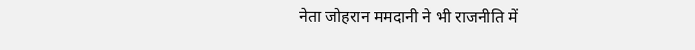नेता जोहरान ममदानी ने भी राजनीति में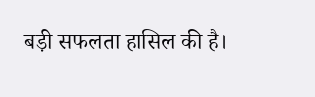बड़ी सफलता हासिल की है।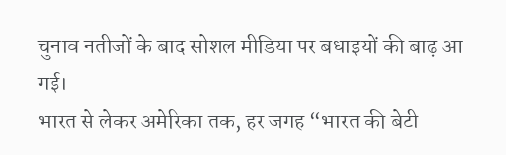चुनाव नतीजों के बाद सोशल मीडिया पर बधाइयों की बाढ़ आ गई।
भारत से लेकर अमेरिका तक, हर जगह “भारत की बेटी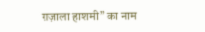ग़ज़ाला हाशमी” का नाम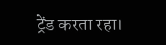ट्रेंड करता रहा।